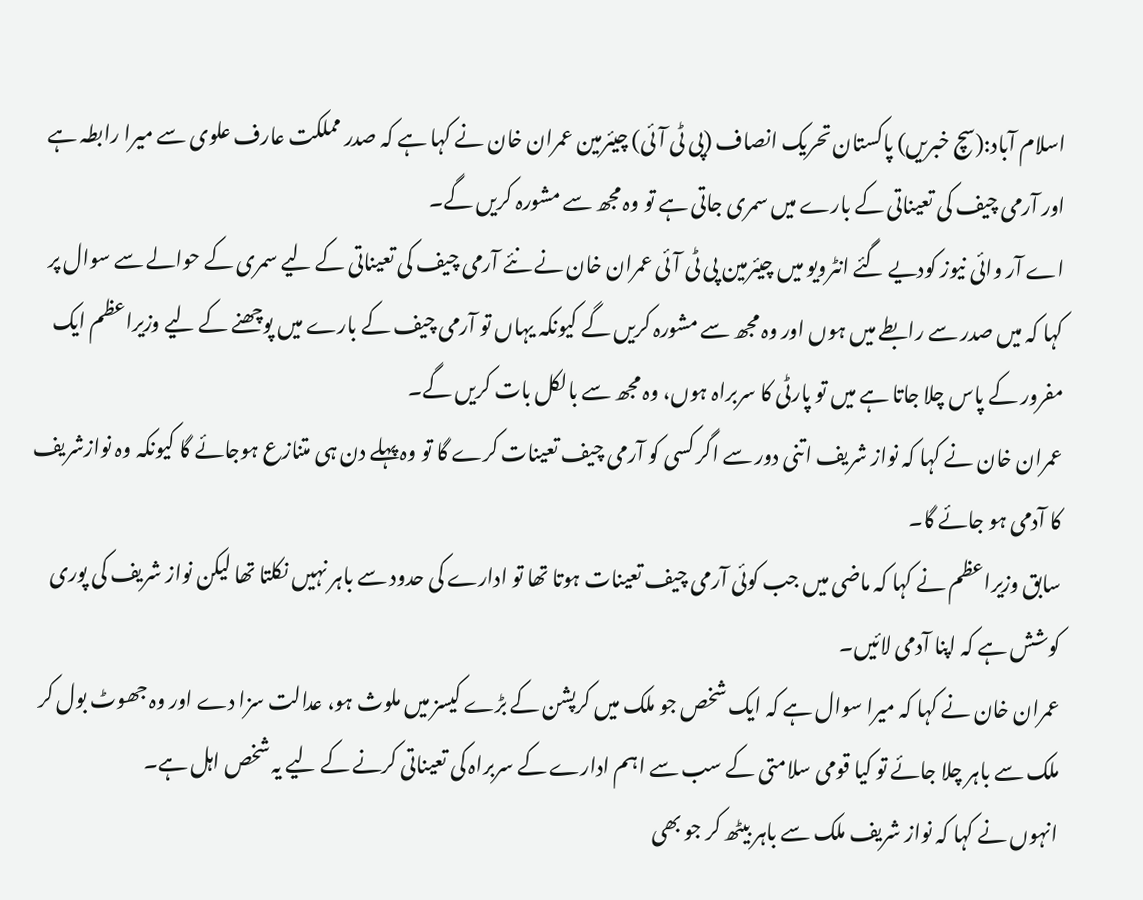اسلام آباد:(سچ خبریں) پاکستان تحریک انصاف (پی ٹی آئی) چیئرمین عمران خان نے کہا ہے کہ صدر مملکت عارف علوی سے میرا رابطہ ہے اور آرمی چیف کی تعیناتی کے بارے میں سمری جاتی ہے تو وہ مجھ سے مشورہ کریں گے۔
اے آر وائی نیوز کودیے گئے انٹرویو میں چیئرمین پی ٹی آئی عمران خان نے نئے آرمی چیف کی تعیناتی کے لیے سمری کے حوالے سے سوال پر کہا کہ میں صدر سے رابطے میں ہوں اور وہ مجھ سے مشورہ کریں گے کیونکہ یہاں تو آرمی چیف کے بارے میں پوچھنے کے لیے وزیراعظم ایک مفرور کے پاس چلا جاتا ہے میں تو پارٹی کا سربراہ ہوں، وہ مجھ سے بالکل بات کریں گے۔
عمران خان نے کہا کہ نواز شریف اتنی دور سے اگر کسی کو آرمی چیف تعینات کرے گا تو وہ پہلے دن ہی متنازع ہوجائے گا کیونکہ وہ نوازشریف کا آدمی ہو جائے گا۔
سابق وزیراعظم نے کہا کہ ماضی میں جب کوئی آرمی چیف تعینات ہوتا تھا تو ادارے کی حدود سے باہر نہیں نکلتا تھا لیکن نواز شریف کی پوری کوشش ہے کہ اپنا آدمی لائیں۔
عمران خان نے کہا کہ میرا سوال ہے کہ ایک شخص جو ملک میں کرپشن کے بڑے کیسز میں ملوث ہو، عدالت سزا دے اور وہ جھوٹ بول کر ملک سے باہر چلا جائے تو کیا قومی سلامتی کے سب سے اہم ادارے کے سربراہ کی تعیناتی کرنے کے لیے یہ شخص اہل ہے۔
انہوں نے کہا کہ نواز شریف ملک سے باہر بیٹھ کر جو بھی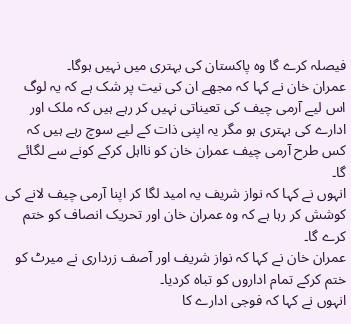فیصلہ کرے گا وہ پاکستان کی بہتری میں نہیں ہوگا۔
عمران خان نے کہا کہ مجھے ان کی نیت پر شک ہے کہ یہ لوگ اس لیے آرمی چیف کی تعیناتی نہیں کر رہے ہیں کہ ملک اور ادارے کی بہتری ہو مگر یہ اپنی ذات کے لیے سوچ رہے ہیں کہ کس طرح آرمی چیف عمران خان کو نااہل کرکے کونے سے لگائے گا۔
انہوں نے کہا کہ نواز شریف یہ امید لگا کر اپنا آرمی چیف لانے کی کوشش کر رہا ہے کہ وہ عمران خان اور تحریک انصاف کو ختم کرے گا۔
عمران خان نے کہا کہ نواز شریف اور آصف زرداری نے میرٹ کو ختم کرکے تمام اداروں کو تباہ کردیا۔
انہوں نے کہا کہ فوجی ادارے کا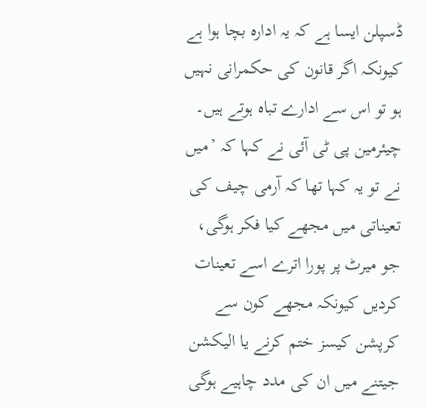ڈسپلن ایسا ہے کہ یہ ادارہ بچا ہوا ہے کیونکہ اگر قانون کی حکمرانی نہیں ہو تو اس سے ادارے تباہ ہوتے ہیں۔
چیئرمین پی ٹی آئی نے کہا کہ ’میں نے تو یہ کہا تھا کہ آرمی چیف کی تعیناتی میں مجھے کیا فکر ہوگی، جو میرٹ پر پورا اترے اسے تعینات کردیں کیونکہ مجھے کون سے کرپشن کیسز ختم کرنے یا الیکشن جیتنے میں ان کی مدد چاہیے ہوگی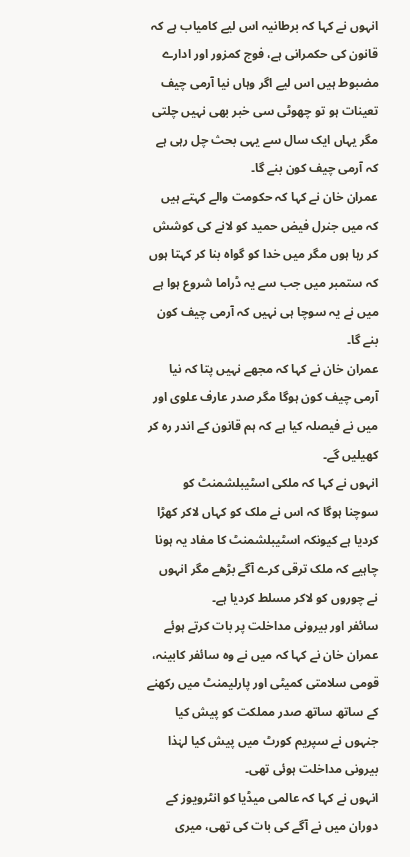انہوں نے کہا کہ برطانیہ اس لیے کامیاب ہے کہ قانون کی حکمرانی ہے، فوج کمزور اور ادارے مضبوط ہیں اس لیے اگر وہاں نیا آرمی چیف تعینات ہو تو چھوٹی سی خبر بھی نہیں چلتی مگر یہاں ایک سال سے یہی بحث چل رہی ہے کہ آرمی چیف کون بنے گا۔
عمران خان نے کہا کہ حکومت والے کہتے ہیں کہ میں جنرل فیض حمید کو لانے کی کوشش کر رہا ہوں مگر میں خدا کو گواہ بنا کر کہتا ہوں کہ ستمبر میں جب سے یہ ڈراما شروع ہوا ہے میں نے یہ سوچا ہی نہیں کہ آرمی چیف کون بنے گا۔
عمران خان نے کہا کہ مجھے نہیں پتا کہ نیا آرمی چیف کون ہوگا مگر صدر عارف علوی اور میں نے فیصلہ کیا ہے کہ ہم قانون کے اندر رہ کر کھیلیں گے۔
انہوں نے کہا کہ ملکی اسٹیبلشمنٹ کو سوچنا ہوگا کہ اس نے ملک کو کہاں لاکر کھڑا کردیا ہے کیونکہ اسٹیبلشمنٹ کا مفاد یہ ہونا چاہیے کہ ملک ترقی کرے آگے بڑھے مگر انہوں نے چوروں کو لاکر مسلط کردیا ہے۔
سائفر اور بیرونی مداخلت پر بات کرتے ہوئے عمران خان نے کہا کہ میں نے وہ سائفر کابینہ، قومی سلامتی کمیٹی اور پارلیمنٹ میں رکھنے کے ساتھ ساتھ صدر مملکت کو پیش کیا جنہوں نے سپریم کورٹ میں پیش کیا لہٰذا بیرونی مداخلت ہوئی تھی۔
انہوں نے کہا کہ عالمی میڈیا کو انٹرویوز کے دوران میں نے آگے کی بات کی تھی، میری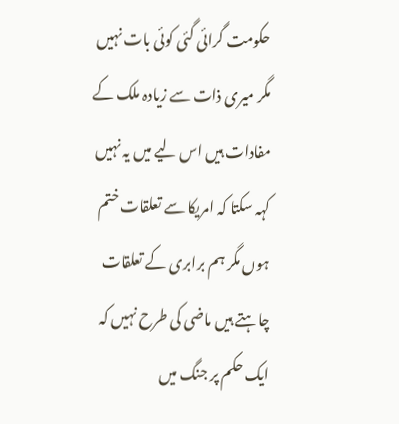حکومت گرائی گئی کوئی بات نہیں مگر میری ذات سے زیادہ ملک کے مفادات ہیں اس لیے میں یہ نہیں کہہ سکتا کہ امریکا سے تعلقات ختم ہوں مگر ہم برابری کے تعلقات چاہتے ہیں ماضی کی طرح نہیں کہ ایک حکم پر جنگ میں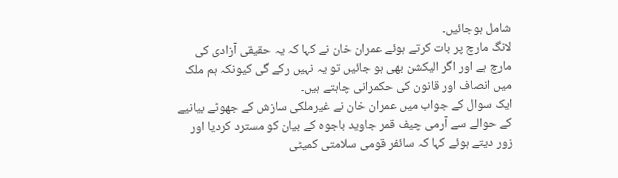شامل ہوجائیں۔
لانگ مارچ پر بات کرتے ہوئے عمران خان نے کہا کہ یہ حقیقی آزادی کی مارچ ہے اور اگر الیکشن بھی ہو جائیں تو یہ نہیں رکے گی کیونکہ ہم ملک میں انصاف اور قانون کی حکمرانی چاہتے ہیں۔
ایک سوال کے جواب میں عمران خان نے غیرملکی سازش کے جھوٹے بیانیے کے حوالے سے آرمی چیف قمر جاوید باجوہ کے بیان کو مسترد کردیا اور زور دیتے ہوئے کہا کہ سائفر قومی سلامتی کمیٹی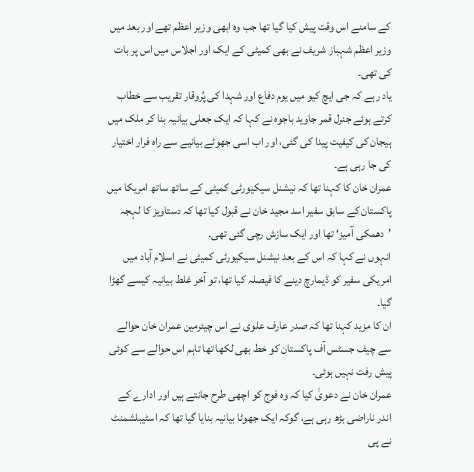کے سامنے اس وقت پیش کیا گیا تھا جب وہ ابھی وزیر اعظم تھے اور بعد میں وزیر اعظم شہباز شریف نے بھی کمیٹی کے ایک اور اجلاس میں اس پر بات کی تھی۔
یاد رہے کہ جی ایچ کیو میں یوم دفاع اور شہدا کی پُروقار تقریب سے خطاب کرتے ہوئے جنرل قمر جاوید باجوہ نے کہا کہ ایک جعلی بیانیہ بنا کر ملک میں ہیجان کی کیفیت پیدا کی گئی، اور اب اسی جھوٹے بیانیے سے راہ فرار اختیار کی جا رہی ہے۔
عمران خان کا کہنا تھا کہ نیشنل سیکیورٹی کمیٹی کے ساتھ ساتھ امریکا میں پاکستان کے سابق سفیر اسد مجید خان نے قبول کیا تھا کہ دستاویز کا لہجہ ’دھمکی آمیز‘ تھا اور ایک سازش رچی گئی تھی۔
انہوں نے کہا کہ اس کے بعد نیشنل سیکیورٹی کمیٹی نے اسلام آباد میں امریکی سفیر کو ڈیمارچ دینے کا فیصلہ کیا تھا، تو آخر غلط بیانیہ کیسے گھڑا گیا۔
ان کا مزید کہنا تھا کہ صدر عارف علوی نے اس چیئرمین عمران خان حوالے سے چیف جسٹس آف پاکستان کو خط بھی لکھا تھا تاہم اس حوالے سے کوئی پیش رفت نہیں ہوئی۔
عمران خان نے دعویٰ کیا کہ وہ فوج کو اچھی طرح جانتے ہیں اور ادارے کے اندر ناراضی بڑھ رہی ہے، گوکہ ایک جھوٹا بیانیہ بنایا گیا تھا کہ اسٹیبلشمنٹ نے پی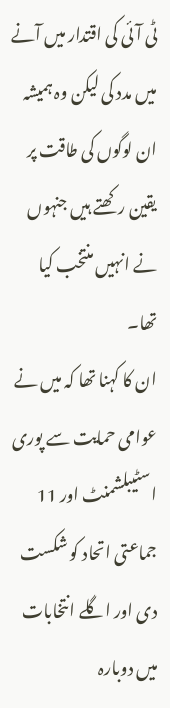ٹی آئی کی اقتدار میں آنے میں مدد کی لیکن وہ ہمیشہ ان لوگوں کی طاقت پر یقین رکھتے ہیں جنہوں نے انہیں منتخب کیا تھا۔
ان کا کہنا تھا کہ میں نے عوامی حمایت سے پوری اسٹیبلشمنٹ اور 11 جماعتی اتحاد کو شکست دی اور اگلے انتخابات میں دوبارہ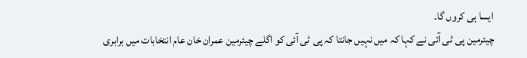ایسا ہی کروں گا۔
چیئرمین پی ٹی آئی نے کہا کہ میں نہیں جانتا کہ پی ٹی آئی کو اگلے چیئرمین عمران خان عام انتخابات میں برابری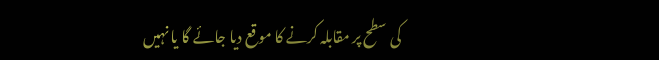کی سطح پر مقابلہ کرنے کا موقع دیا جائے گا یا نہیں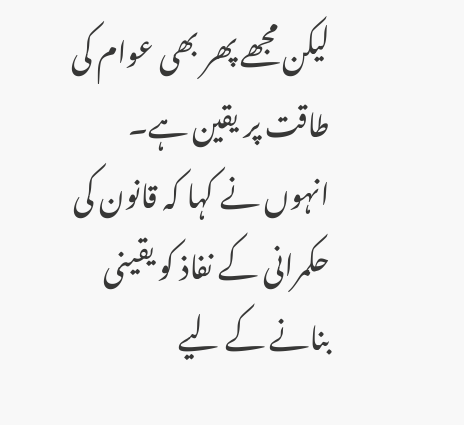لیکن مجھے پھر بھی عوام کی طاقت پر یقین ہے۔
انہوں نے کہا کہ قانون کی حکمرانی کے نفاذ کو یقینی بنانے کے لیے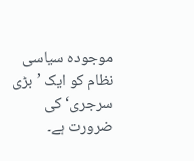موجودہ سیاسی نظام کو ایک ’بڑی سرجری‘ کی ضرورت ہے۔